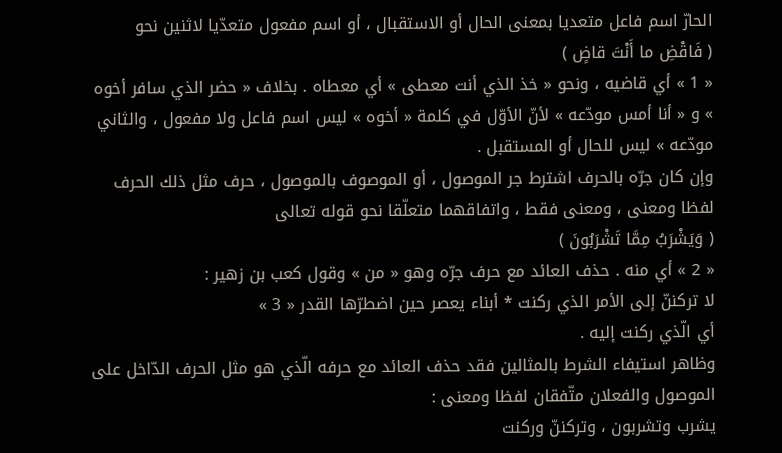الحارّ اسم فاعل متعديا بمعنى الحال أو الاستقبال ، أو اسم مفعول متعدّيا لاثنين نحو
( فَاقْضِ ما أَنْتَ قاضٍ )
« 1 » أي قاضيه ، ونحو « خذ الذي أنت معطى » أي معطاه . بخلاف « حضر الذي سافر أخوه » و « أنا أمس مودّعه » لأنّ الأوّل في كلمة « أخوه » ليس اسم فاعل ولا مفعول ، والثاني مودّعه » ليس للحال أو المستقبل .
وإن كان جرّه بالحرف اشترط جر الموصول ، أو الموصوف بالموصول ، حرف مثل ذلك الحرف لفظا ومعنى ، ومعنى فقط ، واتفاقهما متعلّقا نحو قوله تعالى
( وَيَشْرَبُ مِمَّا تَشْرَبُونَ )
« 2 » أي منه . حذف العائد مع حرف جرّه وهو « من » وقول كعب بن زهير :
لا تركننّ إلى الأمر الذي ركنت * أبناء يعصر حين اضطرّها القدر « 3 »
أي الّذي ركنت إليه .
وظاهر استيفاء الشرط بالمثالين فقد حذف العائد مع حرفه الّذي هو مثل الحرف الدّاخل على الموصول والفعلان متّفقان لفظا ومعنى :
يشرب وتشربون ، وتركننّ وركنت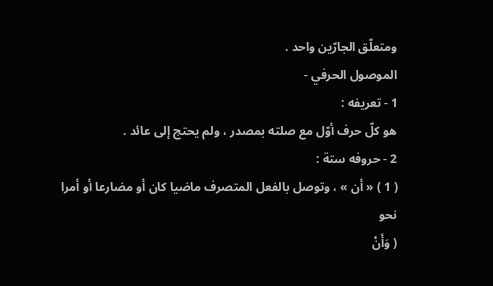ومتعلّق الجارّين واحد .
الموصول الحرفي -
1 - تعريفه :
هو كلّ حرف أوّل مع صلته بمصدر ، ولم يحتج إلى عائد .
2 - حروفه ستة :
( 1 ) « أن » ، وتوصل بالفعل المتصرف ماضيا كان أو مضارعا أو أمرا نحو
( وَأَنْ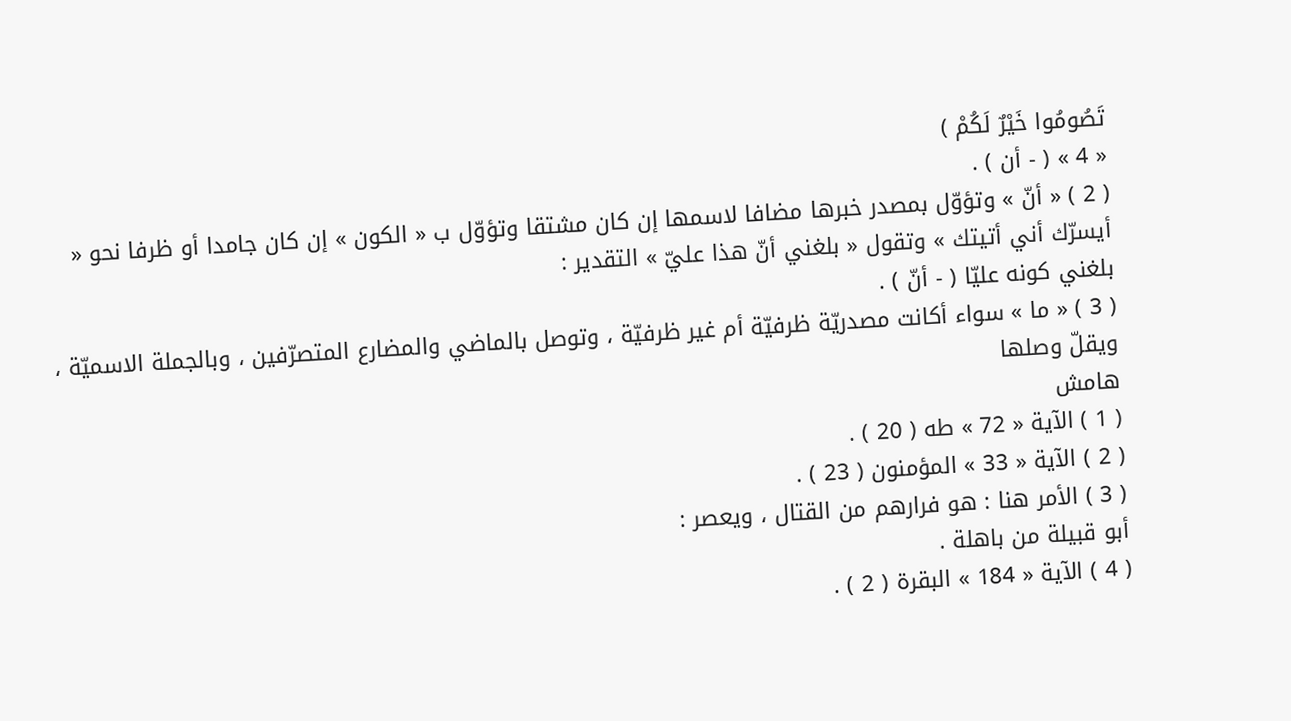تَصُومُوا خَيْرٌ لَكُمْ )
« 4 » ( - أن ) .
( 2 ) « أنّ » وتؤوّل بمصدر خبرها مضافا لاسمها إن كان مشتقا وتؤوّل ب « الكون » إن كان جامدا أو ظرفا نحو « أيسرّك أني أتيتك » وتقول « بلغني أنّ هذا عليّ » التقدير :
بلغني كونه عليّا ( - أنّ ) .
( 3 ) « ما » سواء أكانت مصدريّة ظرفيّة أم غير ظرفيّة ، وتوصل بالماضي والمضارع المتصرّفين ، وبالجملة الاسميّة ، ويقلّ وصلها
هامش
( 1 ) الآية « 72 » طه ( 20 ) .
( 2 ) الآية « 33 » المؤمنون ( 23 ) .
( 3 ) الأمر هنا : هو فرارهم من القتال ، ويعصر :
أبو قبيلة من باهلة .
( 4 ) الآية « 184 » البقرة ( 2 ) .